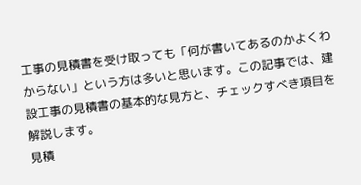工事の見積書を受け取っても「何が書いてあるのかよくわからない」という方は多いと思います。この記事では、建設工事の見積書の基本的な見方と、チェックすべき項目を解説します。
見積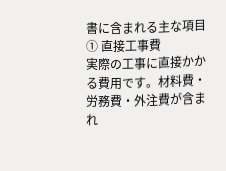書に含まれる主な項目
① 直接工事費
実際の工事に直接かかる費用です。材料費・労務費・外注費が含まれ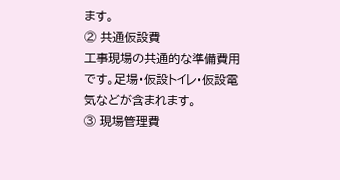ます。
② 共通仮設費
工事現場の共通的な準備費用です。足場・仮設トイレ・仮設電気などが含まれます。
③ 現場管理費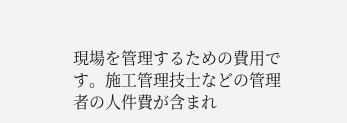現場を管理するための費用です。施工管理技士などの管理者の人件費が含まれ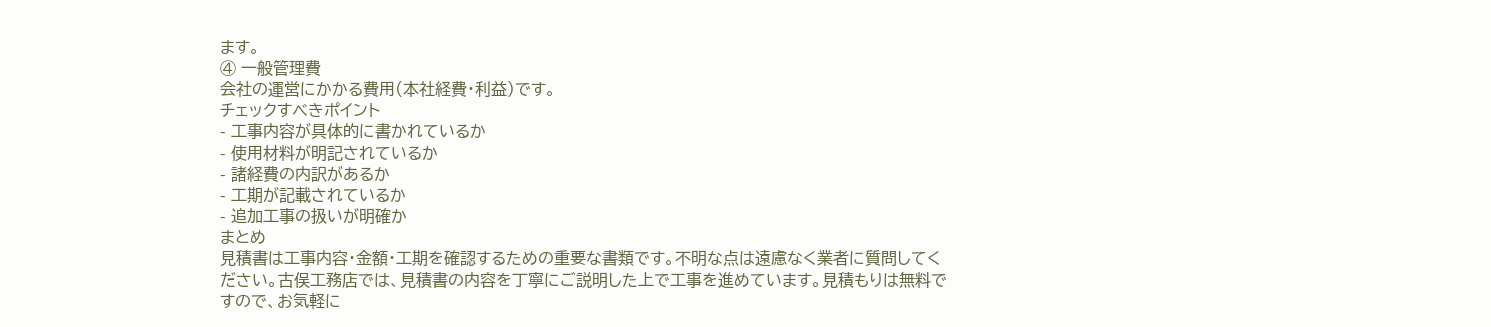ます。
④ 一般管理費
会社の運営にかかる費用(本社経費・利益)です。
チェックすべきポイント
- 工事内容が具体的に書かれているか
- 使用材料が明記されているか
- 諸経費の内訳があるか
- 工期が記載されているか
- 追加工事の扱いが明確か
まとめ
見積書は工事内容・金額・工期を確認するための重要な書類です。不明な点は遠慮なく業者に質問してください。古俣工務店では、見積書の内容を丁寧にご説明した上で工事を進めています。見積もりは無料ですので、お気軽に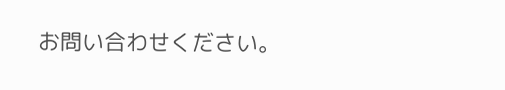お問い合わせください。